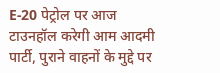E-20 पेट्रोल पर आज टाउनहॉल करेगी आम आदमी पार्टी, पुराने वाहनों के मुद्दे पर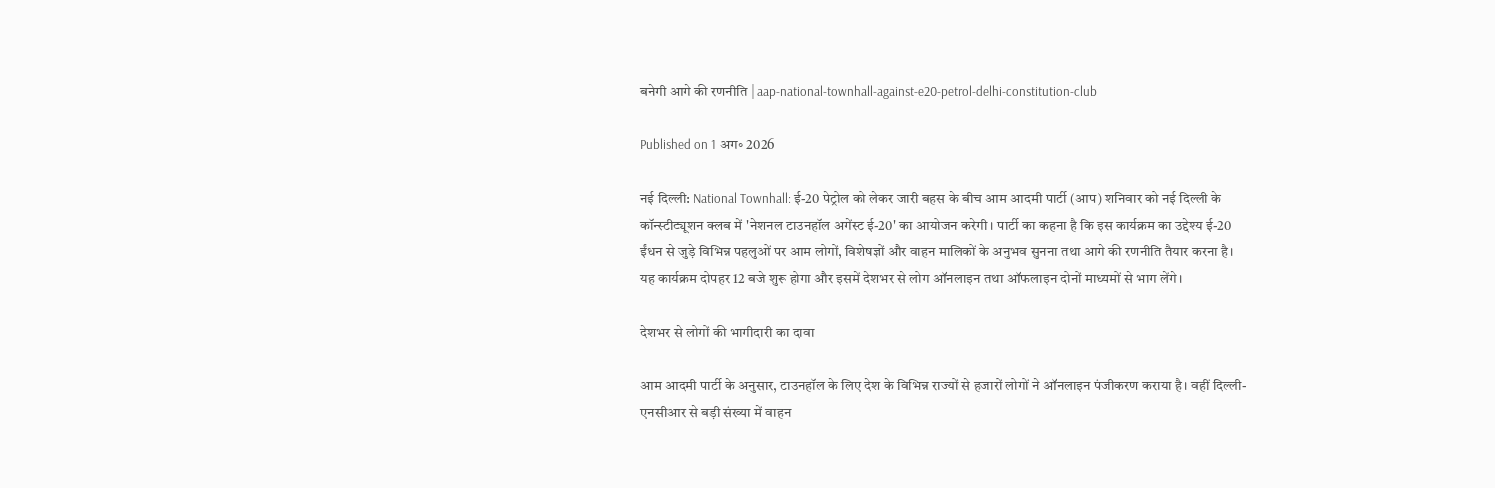बनेगी आगे की रणनीति | aap-national-townhall-against-e20-petrol-delhi-constitution-club

Published on 1 अग॰ 2026

नई दिल्ली: National Townhall: ई-20 पेट्रोल को लेकर जारी बहस के बीच आम आदमी पार्टी (आप) शनिवार को नई दिल्ली के कॉन्स्टीट्यूशन क्लब में 'नेशनल टाउनहॉल अगेंस्ट ई-20' का आयोजन करेगी। पार्टी का कहना है कि इस कार्यक्रम का उद्देश्य ई-20 ईंधन से जुड़े विभिन्न पहलुओं पर आम लोगों, विशेषज्ञों और वाहन मालिकों के अनुभव सुनना तथा आगे की रणनीति तैयार करना है। यह कार्यक्रम दोपहर 12 बजे शुरू होगा और इसमें देशभर से लोग ऑनलाइन तथा ऑफलाइन दोनों माध्यमों से भाग लेंगे।

देशभर से लोगों की भागीदारी का दावा

आम आदमी पार्टी के अनुसार, टाउनहॉल के लिए देश के विभिन्न राज्यों से हजारों लोगों ने ऑनलाइन पंजीकरण कराया है। वहीं दिल्ली-एनसीआर से बड़ी संख्या में वाहन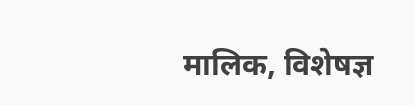मालिक, विशेषज्ञ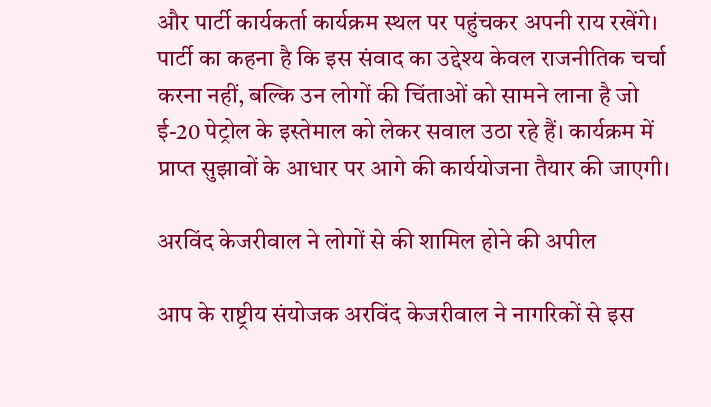और पार्टी कार्यकर्ता कार्यक्रम स्थल पर पहुंचकर अपनी राय रखेंगे। पार्टी का कहना है कि इस संवाद का उद्देश्य केवल राजनीतिक चर्चा करना नहीं, बल्कि उन लोगों की चिंताओं को सामने लाना है जो ई-20 पेट्रोल के इस्तेमाल को लेकर सवाल उठा रहे हैं। कार्यक्रम में प्राप्त सुझावों के आधार पर आगे की कार्ययोजना तैयार की जाएगी।

अरविंद केजरीवाल ने लोगों से की शामिल होने की अपील

आप के राष्ट्रीय संयोजक अरविंद केजरीवाल ने नागरिकों से इस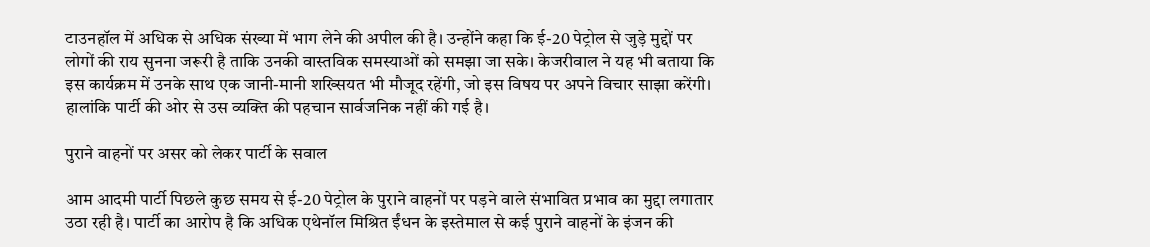टाउनहॉल में अधिक से अधिक संख्या में भाग लेने की अपील की है। उन्होंने कहा कि ई-20 पेट्रोल से जुड़े मुद्दों पर लोगों की राय सुनना जरूरी है ताकि उनकी वास्तविक समस्याओं को समझा जा सके। केजरीवाल ने यह भी बताया कि इस कार्यक्रम में उनके साथ एक जानी-मानी शख्सियत भी मौजूद रहेंगी, जो इस विषय पर अपने विचार साझा करेंगी। हालांकि पार्टी की ओर से उस व्यक्ति की पहचान सार्वजनिक नहीं की गई है।

पुराने वाहनों पर असर को लेकर पार्टी के सवाल

आम आदमी पार्टी पिछले कुछ समय से ई-20 पेट्रोल के पुराने वाहनों पर पड़ने वाले संभावित प्रभाव का मुद्दा लगातार उठा रही है। पार्टी का आरोप है कि अधिक एथेनॉल मिश्रित ईंधन के इस्तेमाल से कई पुराने वाहनों के इंजन की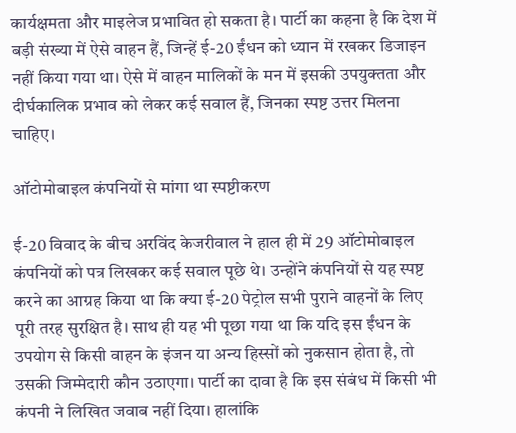कार्यक्षमता और माइलेज प्रभावित हो सकता है। पार्टी का कहना है कि देश में बड़ी संख्या में ऐसे वाहन हैं, जिन्हें ई-20 ईंधन को ध्यान में रखकर डिजाइन नहीं किया गया था। ऐसे में वाहन मालिकों के मन में इसकी उपयुक्तता और दीर्घकालिक प्रभाव को लेकर कई सवाल हैं, जिनका स्पष्ट उत्तर मिलना चाहिए।

ऑटोमोबाइल कंपनियों से मांगा था स्पष्टीकरण

ई-20 विवाद के बीच अरविंद केजरीवाल ने हाल ही में 29 ऑटोमोबाइल कंपनियों को पत्र लिखकर कई सवाल पूछे थे। उन्होंने कंपनियों से यह स्पष्ट करने का आग्रह किया था कि क्या ई-20 पेट्रोल सभी पुराने वाहनों के लिए पूरी तरह सुरक्षित है। साथ ही यह भी पूछा गया था कि यदि इस ईंधन के उपयोग से किसी वाहन के इंजन या अन्य हिस्सों को नुकसान होता है, तो उसकी जिम्मेदारी कौन उठाएगा। पार्टी का दावा है कि इस संबंध में किसी भी कंपनी ने लिखित जवाब नहीं दिया। हालांकि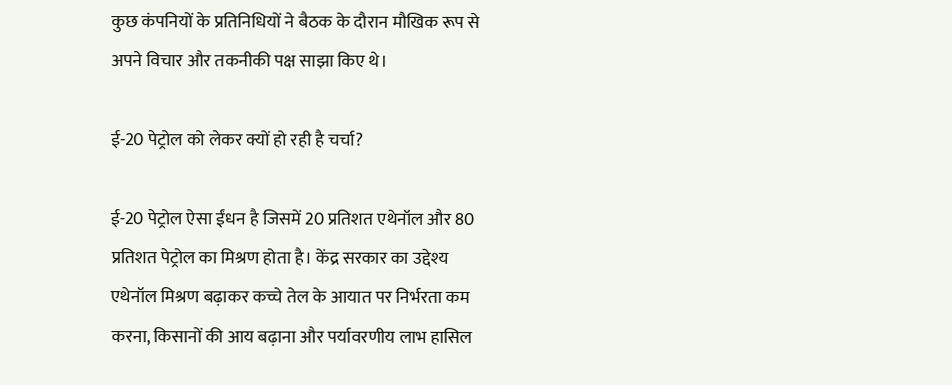कुछ कंपनियों के प्रतिनिधियों ने बैठक के दौरान मौखिक रूप से अपने विचार और तकनीकी पक्ष साझा किए थे।

ई-20 पेट्रोल को लेकर क्यों हो रही है चर्चा?

ई-20 पेट्रोल ऐसा ईंधन है जिसमें 20 प्रतिशत एथेनॉल और 80 प्रतिशत पेट्रोल का मिश्रण होता है। केंद्र सरकार का उद्देश्य एथेनॉल मिश्रण बढ़ाकर कच्चे तेल के आयात पर निर्भरता कम करना, किसानों की आय बढ़ाना और पर्यावरणीय लाभ हासिल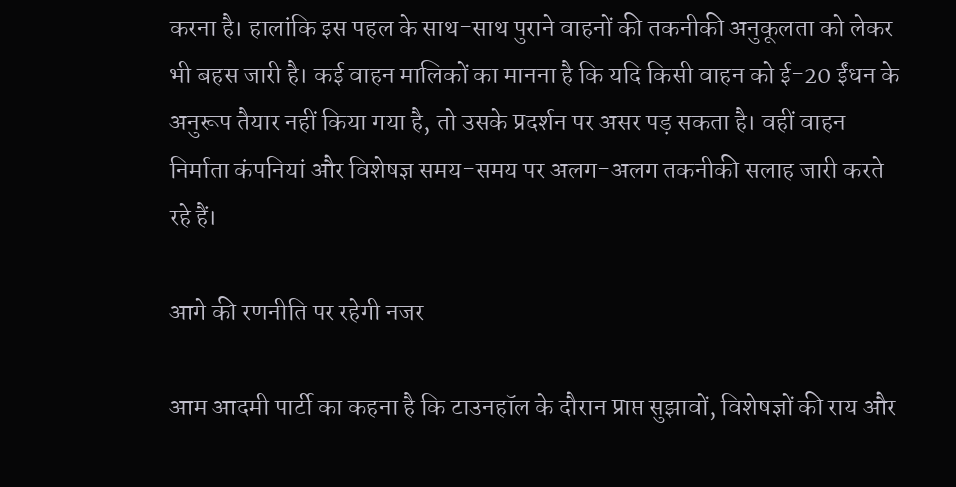करना है। हालांकि इस पहल के साथ-साथ पुराने वाहनों की तकनीकी अनुकूलता को लेकर भी बहस जारी है। कई वाहन मालिकों का मानना है कि यदि किसी वाहन को ई-20 ईंधन के अनुरूप तैयार नहीं किया गया है, तो उसके प्रदर्शन पर असर पड़ सकता है। वहीं वाहन निर्माता कंपनियां और विशेषज्ञ समय-समय पर अलग-अलग तकनीकी सलाह जारी करते रहे हैं।

आगे की रणनीति पर रहेगी नजर

आम आदमी पार्टी का कहना है कि टाउनहॉल के दौरान प्राप्त सुझावों, विशेषज्ञों की राय और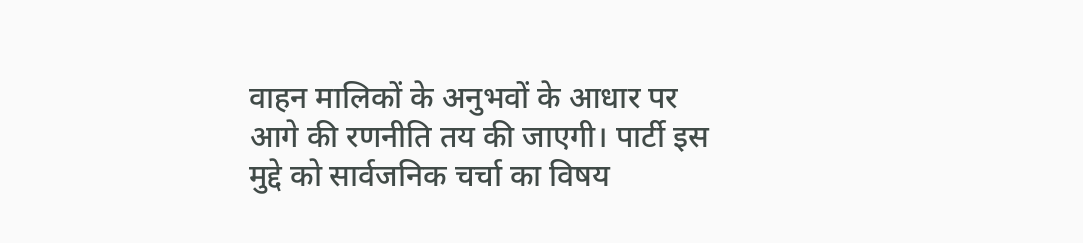वाहन मालिकों के अनुभवों के आधार पर आगे की रणनीति तय की जाएगी। पार्टी इस मुद्दे को सार्वजनिक चर्चा का विषय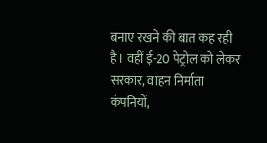बनाए रखने की बात कह रही है। वहीं ई-20 पेट्रोल को लेकर सरकार, वाहन निर्माता कंपनियों,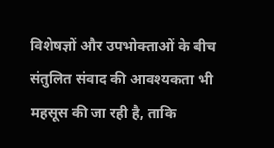विशेषज्ञों और उपभोक्ताओं के बीच संतुलित संवाद की आवश्यकता भी महसूस की जा रही है, ताकि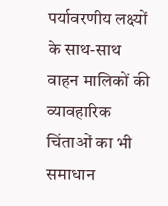पर्यावरणीय लक्ष्यों के साथ-साथ वाहन मालिकों की व्यावहारिक चिंताओं का भी समाधान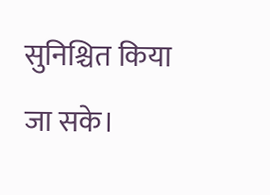सुनिश्चित किया जा सके।